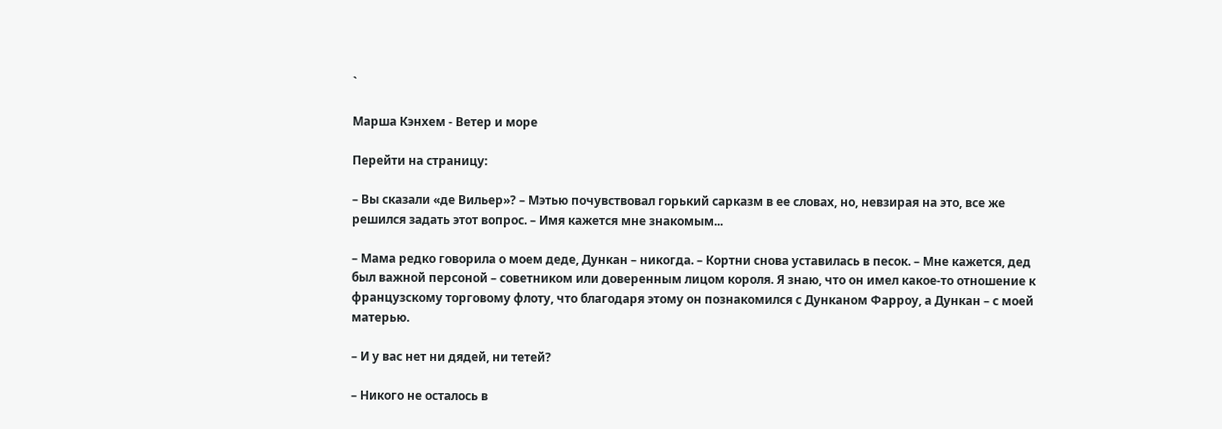`

Марша Кэнхем - Ветер и море

Перейти на страницу:

– Вы сказали «де Вильер»? – Мэтью почувствовал горький сарказм в ее словах, но, невзирая на это, все же решился задать этот вопрос. – Имя кажется мне знакомым...

– Мама редко говорила о моем деде, Дункан – никогда. – Кортни снова уставилась в песок. – Мне кажется, дед был важной персоной – советником или доверенным лицом короля. Я знаю, что он имел какое-то отношение к французскому торговому флоту, что благодаря этому он познакомился с Дунканом Фарроу, а Дункан – с моей матерью.

– И у вас нет ни дядей, ни тетей?

– Никого не осталось в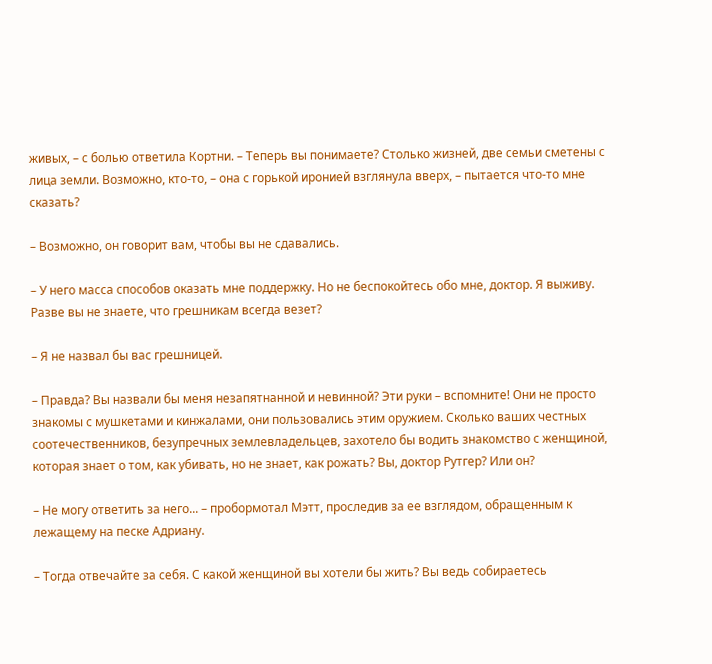живых, – с болью ответила Кортни. – Теперь вы понимаете? Столько жизней, две семьи сметены с лица земли. Возможно, кто-то, – она с горькой иронией взглянула вверх, – пытается что-то мне сказать?

– Возможно, он говорит вам, чтобы вы не сдавались.

– У него масса способов оказать мне поддержку. Но не беспокойтесь обо мне, доктор. Я выживу. Разве вы не знаете, что грешникам всегда везет?

– Я не назвал бы вас грешницей.

– Правда? Вы назвали бы меня незапятнанной и невинной? Эти руки – вспомните! Они не просто знакомы с мушкетами и кинжалами, они пользовались этим оружием. Сколько ваших честных соотечественников, безупречных землевладельцев, захотело бы водить знакомство с женщиной, которая знает о том, как убивать, но не знает, как рожать? Вы, доктор Рутгер? Или он?

– Не могу ответить за него... – пробормотал Мэтт, проследив за ее взглядом, обращенным к лежащему на песке Адриану.

– Тогда отвечайте за себя. С какой женщиной вы хотели бы жить? Вы ведь собираетесь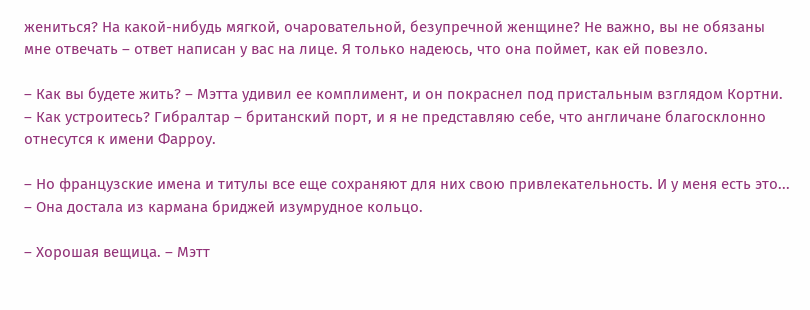жениться? На какой-нибудь мягкой, очаровательной, безупречной женщине? Не важно, вы не обязаны мне отвечать – ответ написан у вас на лице. Я только надеюсь, что она поймет, как ей повезло.

– Как вы будете жить? – Мэтта удивил ее комплимент, и он покраснел под пристальным взглядом Кортни. – Как устроитесь? Гибралтар – британский порт, и я не представляю себе, что англичане благосклонно отнесутся к имени Фарроу.

– Но французские имена и титулы все еще сохраняют для них свою привлекательность. И у меня есть это... – Она достала из кармана бриджей изумрудное кольцо.

– Хорошая вещица. – Мэтт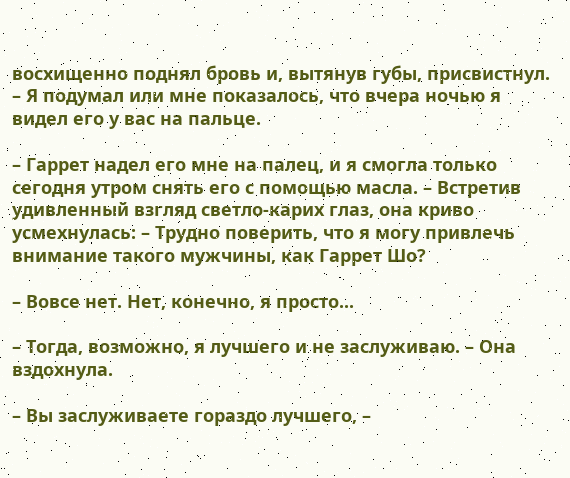восхищенно поднял бровь и, вытянув губы, присвистнул. – Я подумал или мне показалось, что вчера ночью я видел его у вас на пальце.

– Гаррет надел его мне на палец, и я смогла только сегодня утром снять его с помощью масла. – Встретив удивленный взгляд светло-карих глаз, она криво усмехнулась: – Трудно поверить, что я могу привлечь внимание такого мужчины, как Гаррет Шо?

– Вовсе нет. Нет, конечно, я просто...

– Тогда, возможно, я лучшего и не заслуживаю. – Она вздохнула.

– Вы заслуживаете гораздо лучшего, –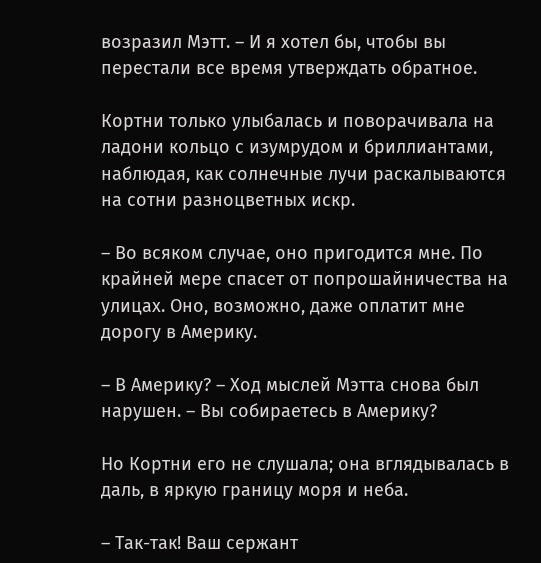возразил Мэтт. – И я хотел бы, чтобы вы перестали все время утверждать обратное.

Кортни только улыбалась и поворачивала на ладони кольцо с изумрудом и бриллиантами, наблюдая, как солнечные лучи раскалываются на сотни разноцветных искр.

– Во всяком случае, оно пригодится мне. По крайней мере спасет от попрошайничества на улицах. Оно, возможно, даже оплатит мне дорогу в Америку.

– В Америку? – Ход мыслей Мэтта снова был нарушен. – Вы собираетесь в Америку?

Но Кортни его не слушала; она вглядывалась в даль, в яркую границу моря и неба.

– Так-так! Ваш сержант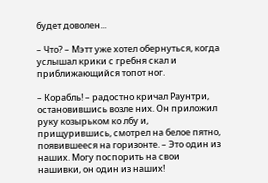будет доволен...

– Что? – Мэтт уже хотел обернуться, когда услышал крики с гребня скал и приближающийся топот ног.

– Корабль! – радостно кричал Раунтри, остановившись возле них. Он приложил руку козырьком ко лбу и, прищурившись, смотрел на белое пятно, появившееся на горизонте. – Это один из наших. Могу поспорить на свои нашивки, он один из наших!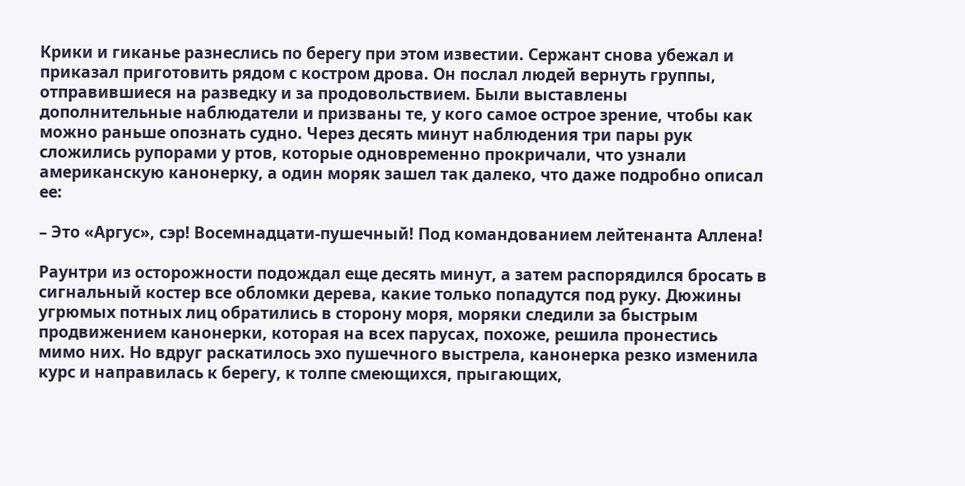Крики и гиканье разнеслись по берегу при этом известии. Сержант снова убежал и приказал приготовить рядом с костром дрова. Он послал людей вернуть группы, отправившиеся на разведку и за продовольствием. Были выставлены дополнительные наблюдатели и призваны те, у кого самое острое зрение, чтобы как можно раньше опознать судно. Через десять минут наблюдения три пары рук сложились рупорами у ртов, которые одновременно прокричали, что узнали американскую канонерку, а один моряк зашел так далеко, что даже подробно описал ее:

– Это «Аргус», сэр! Восемнадцати-пушечный! Под командованием лейтенанта Аллена!

Раунтри из осторожности подождал еще десять минут, а затем распорядился бросать в сигнальный костер все обломки дерева, какие только попадутся под руку. Дюжины угрюмых потных лиц обратились в сторону моря, моряки следили за быстрым продвижением канонерки, которая на всех парусах, похоже, решила пронестись мимо них. Но вдруг раскатилось эхо пушечного выстрела, канонерка резко изменила курс и направилась к берегу, к толпе смеющихся, прыгающих,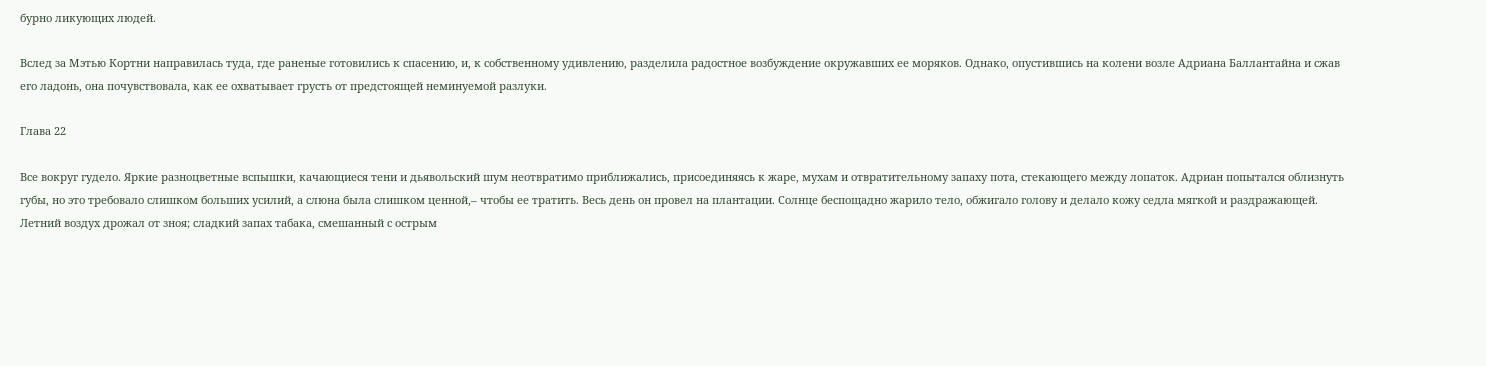бурно ликующих людей.

Вслед за Мэтью Кортни направилась туда, где раненые готовились к спасению, и, к собственному удивлению, разделила радостное возбуждение окружавших ее моряков. Однако, опустившись на колени возле Адриана Баллантайна и сжав его ладонь, она почувствовала, как ее охватывает грусть от предстоящей неминуемой разлуки.

Глава 22

Все вокруг гудело. Яркие разноцветные вспышки, качающиеся тени и дьявольский шум неотвратимо приближались, присоединяясь к жаре, мухам и отвратительному запаху пота, стекающего между лопаток. Адриан попытался облизнуть губы, но это требовало слишком больших усилий, а слюна была слишком ценной,– чтобы ее тратить. Весь день он провел на плантации. Солнце беспощадно жарило тело, обжигало голову и делало кожу седла мягкой и раздражающей. Летний воздух дрожал от зноя; сладкий запах табака, смешанный с острым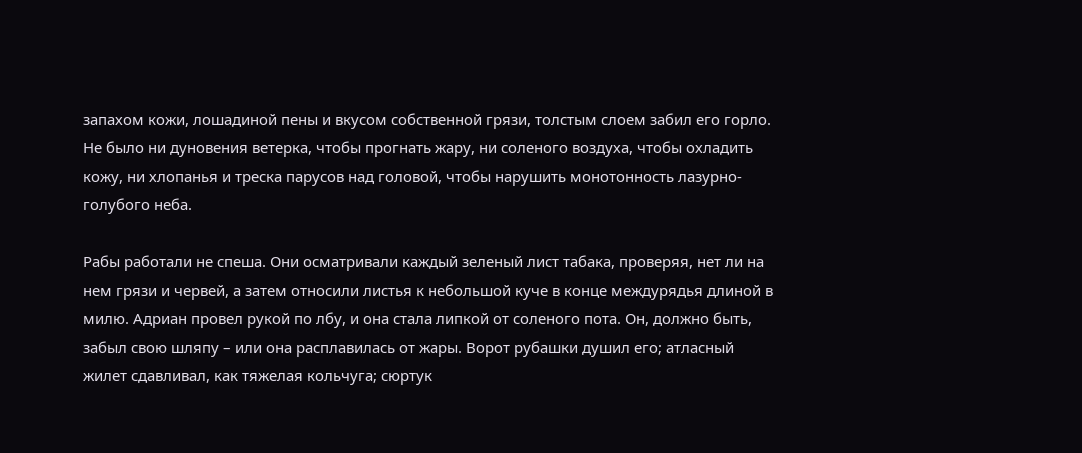запахом кожи, лошадиной пены и вкусом собственной грязи, толстым слоем забил его горло. Не было ни дуновения ветерка, чтобы прогнать жару, ни соленого воздуха, чтобы охладить кожу, ни хлопанья и треска парусов над головой, чтобы нарушить монотонность лазурно-голубого неба.

Рабы работали не спеша. Они осматривали каждый зеленый лист табака, проверяя, нет ли на нем грязи и червей, а затем относили листья к небольшой куче в конце междурядья длиной в милю. Адриан провел рукой по лбу, и она стала липкой от соленого пота. Он, должно быть, забыл свою шляпу – или она расплавилась от жары. Ворот рубашки душил его; атласный жилет сдавливал, как тяжелая кольчуга; сюртук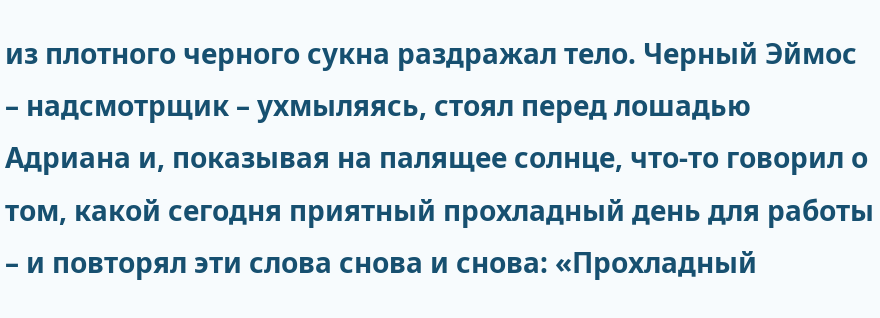из плотного черного сукна раздражал тело. Черный Эймос – надсмотрщик – ухмыляясь, стоял перед лошадью Адриана и, показывая на палящее солнце, что-то говорил о том, какой сегодня приятный прохладный день для работы – и повторял эти слова снова и снова: «Прохладный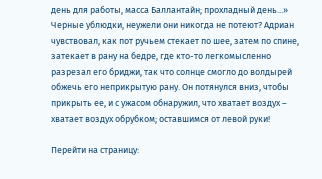день для работы, масса Баллантайн; прохладный день...» Черные ублюдки, неужели они никогда не потеют? Адриан чувствовал, как пот ручьем стекает по шее, затем по спине, затекает в рану на бедре, где кто-то легкомысленно разрезал его бриджи, так что солнце смогло до волдырей обжечь его неприкрытую рану. Он потянулся вниз, чтобы прикрыть ее, и с ужасом обнаружил, что хватает воздух – хватает воздух обрубком; оставшимся от левой руки!

Перейти на страницу: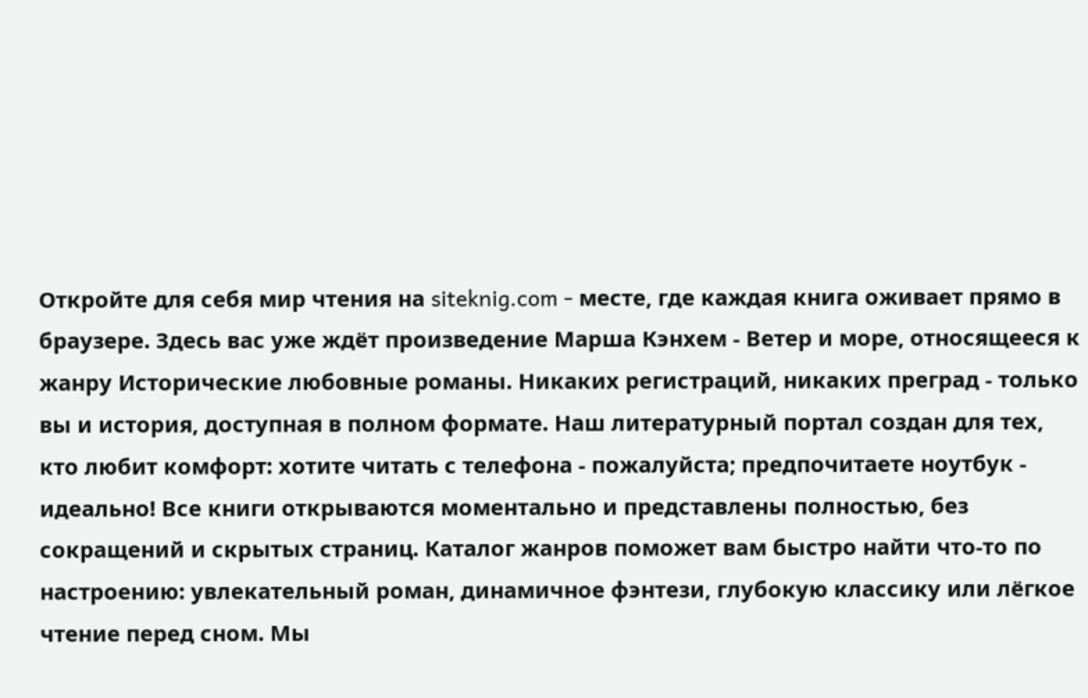Откройте для себя мир чтения на siteknig.com - месте, где каждая книга оживает прямо в браузере. Здесь вас уже ждёт произведение Марша Кэнхем - Ветер и море, относящееся к жанру Исторические любовные романы. Никаких регистраций, никаких преград - только вы и история, доступная в полном формате. Наш литературный портал создан для тех, кто любит комфорт: хотите читать с телефона - пожалуйста; предпочитаете ноутбук - идеально! Все книги открываются моментально и представлены полностью, без сокращений и скрытых страниц. Каталог жанров поможет вам быстро найти что-то по настроению: увлекательный роман, динамичное фэнтези, глубокую классику или лёгкое чтение перед сном. Мы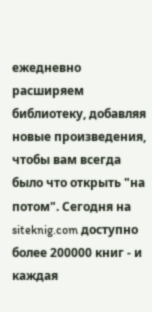ежедневно расширяем библиотеку, добавляя новые произведения, чтобы вам всегда было что открыть "на потом". Сегодня на siteknig.com доступно более 200000 книг - и каждая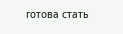готова стать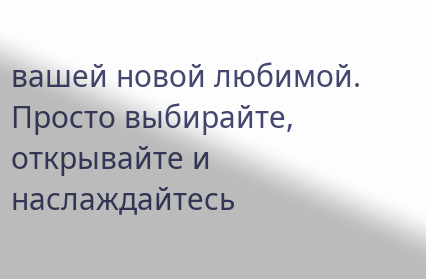вашей новой любимой. Просто выбирайте, открывайте и наслаждайтесь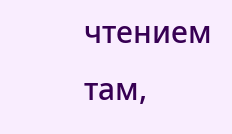чтением там,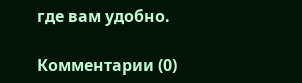где вам удобно.

Комментарии (0)